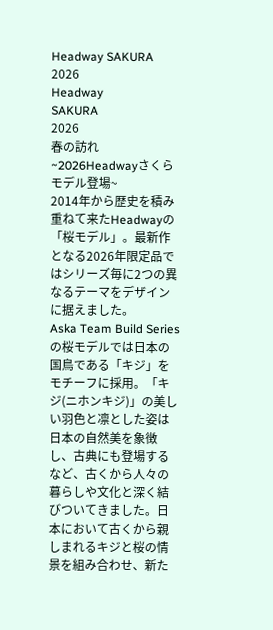Headway SAKURA 2026
Headway
SAKURA
2026
春の訪れ~2026Headwayさくらモデル登場~
2014年から歴史を積み重ねて来たHeadwayの「桜モデル」。最新作となる2026年限定品ではシリーズ毎に2つの異なるテーマをデザインに据えました。
Aska Team Build Seriesの桜モデルでは日本の国鳥である「キジ」をモチーフに採用。「キジ(ニホンキジ)」の美しい羽色と凛とした姿は日本の自然美を象徴し、古典にも登場するなど、古くから人々の暮らしや文化と深く結びついてきました。日本において古くから親しまれるキジと桜の情景を組み合わせ、新た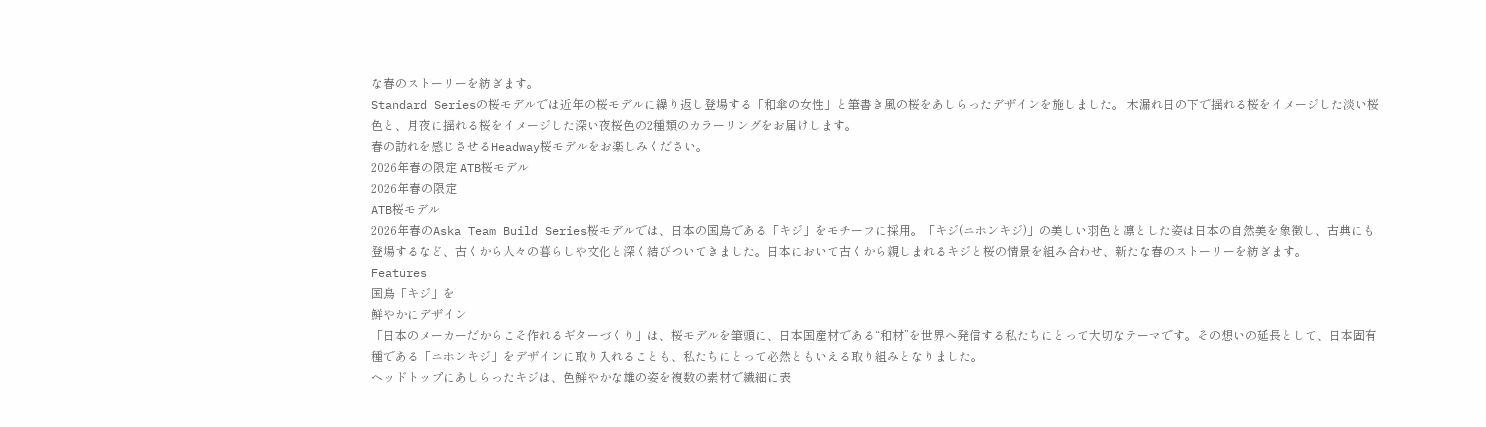な春のストーリーを紡ぎます。
Standard Seriesの桜モデルでは近年の桜モデルに繰り返し登場する「和傘の女性」と筆書き風の桜をあしらったデザインを施しました。 木漏れ日の下で揺れる桜をイメージした淡い桜色と、月夜に揺れる桜をイメージした深い夜桜色の2種類のカラーリングをお届けします。
春の訪れを感じさせるHeadway桜モデルをお楽しみください。
2026年春の限定 ATB桜モデル
2026年春の限定
ATB桜モデル
2026年春のAska Team Build Series桜モデルでは、日本の国鳥である「キジ」をモチーフに採用。「キジ(ニホンキジ)」の美しい羽色と凛とした姿は日本の自然美を象徴し、古典にも登場するなど、古くから人々の暮らしや文化と深く結びついてきました。日本において古くから親しまれるキジと桜の情景を組み合わせ、新たな春のストーリーを紡ぎます。
Features
国鳥「キジ」を
鮮やかにデザイン
「日本のメーカーだからこそ作れるギターづくり」は、桜モデルを筆頭に、日本国産材である“和材”を世界へ発信する私たちにとって大切なテーマです。その想いの延長として、日本固有種である「ニホンキジ」をデザインに取り入れることも、私たちにとって必然ともいえる取り組みとなりました。
ヘッドトップにあしらったキジは、色鮮やかな雄の姿を複数の素材で繊細に表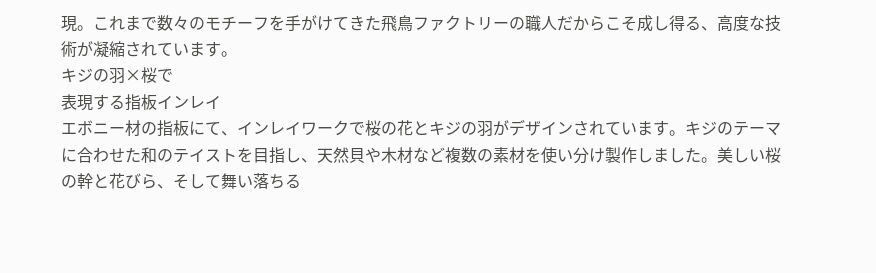現。これまで数々のモチーフを手がけてきた飛鳥ファクトリーの職人だからこそ成し得る、高度な技術が凝縮されています。
キジの羽×桜で
表現する指板インレイ
エボニー材の指板にて、インレイワークで桜の花とキジの羽がデザインされています。キジのテーマに合わせた和のテイストを目指し、天然貝や木材など複数の素材を使い分け製作しました。美しい桜の幹と花びら、そして舞い落ちる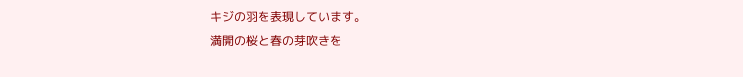キジの羽を表現しています。
満開の桜と春の芽吹きを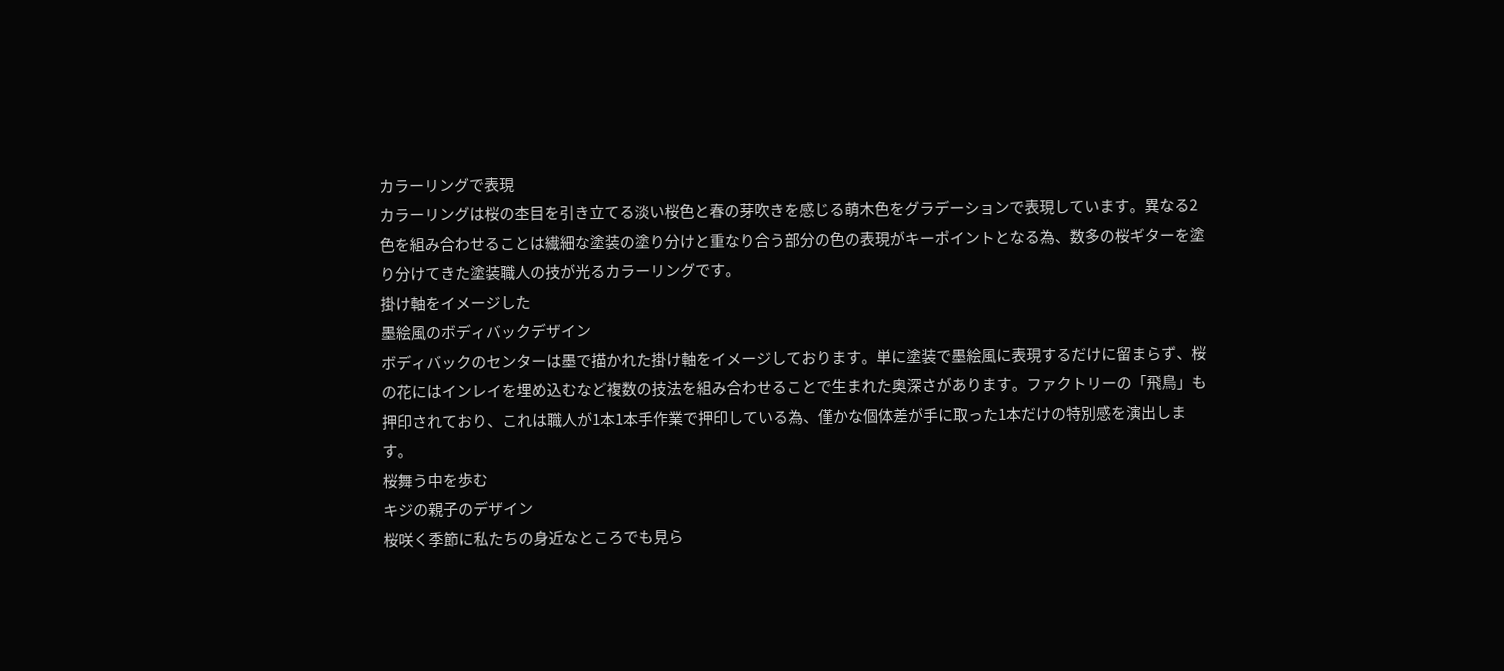カラーリングで表現
カラーリングは桜の杢目を引き立てる淡い桜色と春の芽吹きを感じる萌木色をグラデーションで表現しています。異なる2色を組み合わせることは繊細な塗装の塗り分けと重なり合う部分の色の表現がキーポイントとなる為、数多の桜ギターを塗り分けてきた塗装職人の技が光るカラーリングです。
掛け軸をイメージした
墨絵風のボディバックデザイン
ボディバックのセンターは墨で描かれた掛け軸をイメージしております。単に塗装で墨絵風に表現するだけに留まらず、桜の花にはインレイを埋め込むなど複数の技法を組み合わせることで生まれた奥深さがあります。ファクトリーの「飛鳥」も押印されており、これは職人が1本1本手作業で押印している為、僅かな個体差が手に取った1本だけの特別感を演出します。
桜舞う中を歩む
キジの親子のデザイン
桜咲く季節に私たちの身近なところでも見ら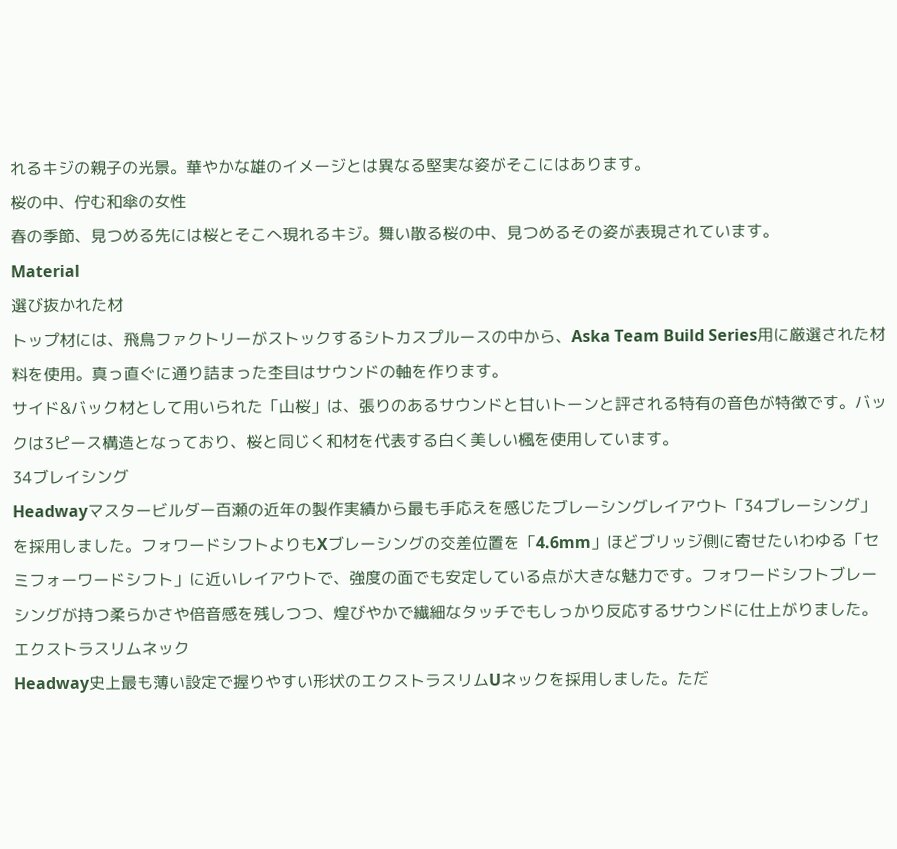れるキジの親子の光景。華やかな雄のイメージとは異なる堅実な姿がそこにはあります。
桜の中、佇む和傘の女性
春の季節、見つめる先には桜とそこへ現れるキジ。舞い散る桜の中、見つめるその姿が表現されています。
Material
選び抜かれた材
トップ材には、飛鳥ファクトリーがストックするシトカスプルースの中から、Aska Team Build Series用に厳選された材料を使用。真っ直ぐに通り詰まった杢目はサウンドの軸を作ります。
サイド&バック材として用いられた「山桜」は、張りのあるサウンドと甘いトーンと評される特有の音色が特徴です。バックは3ピース構造となっており、桜と同じく和材を代表する白く美しい楓を使用しています。
34ブレイシング
Headwayマスタービルダー百瀬の近年の製作実績から最も手応えを感じたブレーシングレイアウト「34ブレーシング」を採用しました。フォワードシフトよりもXブレーシングの交差位置を「4.6mm」ほどブリッジ側に寄せたいわゆる「セミフォーワードシフト」に近いレイアウトで、強度の面でも安定している点が大きな魅力です。フォワードシフトブレーシングが持つ柔らかさや倍音感を残しつつ、煌びやかで繊細なタッチでもしっかり反応するサウンドに仕上がりました。
エクストラスリムネック
Headway史上最も薄い設定で握りやすい形状のエクストラスリムUネックを採用しました。ただ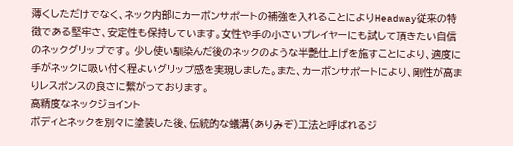薄くしただけでなく、ネック内部にカーボンサポートの補強を入れることによりHeadway従来の特徴である堅牢さ、安定性も保持しています。女性や手の小さいプレイヤーにも試して頂きたい自信のネックグリップです。 少し使い馴染んだ後のネックのような半艶仕上げを施すことにより、適度に手がネックに吸い付く程よいグリップ感を実現しました。また、カーボンサポートにより、剛性が高まりレスポンスの良さに繋がっております。
高精度なネックジョイント
ボディとネックを別々に塗装した後、伝統的な蟻溝(ありみぞ)工法と呼ばれるジ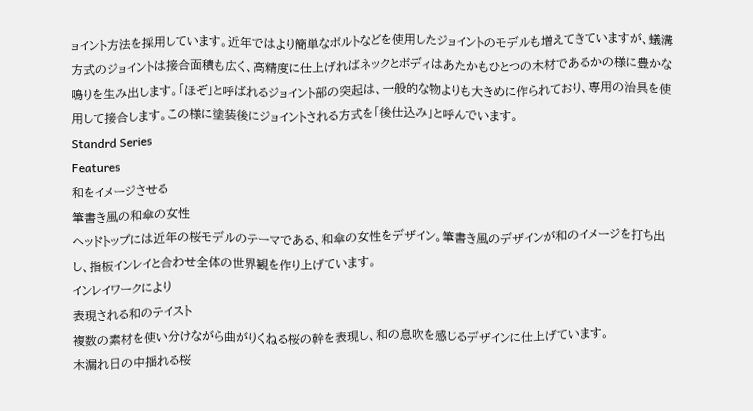ョイント方法を採用しています。近年ではより簡単なボルトなどを使用したジョイントのモデルも増えてきていますが、蟻溝方式のジョイントは接合面積も広く、高精度に仕上げればネックとボディはあたかもひとつの木材であるかの様に豊かな鳴りを生み出します。「ほぞ」と呼ばれるジョイント部の突起は、一般的な物よりも大きめに作られており、専用の治具を使用して接合します。この様に塗装後にジョイントされる方式を「後仕込み」と呼んでいます。
Standrd Series
Features
和をイメージさせる
筆書き風の和傘の女性
ヘッドトップには近年の桜モデルのテーマである、和傘の女性をデザイン。筆書き風のデザインが和のイメージを打ち出し、指板インレイと合わせ全体の世界観を作り上げています。
インレイワークにより
表現される和のテイスト
複数の素材を使い分けながら曲がりくねる桜の幹を表現し、和の息吹を感じるデザインに仕上げています。
木漏れ日の中揺れる桜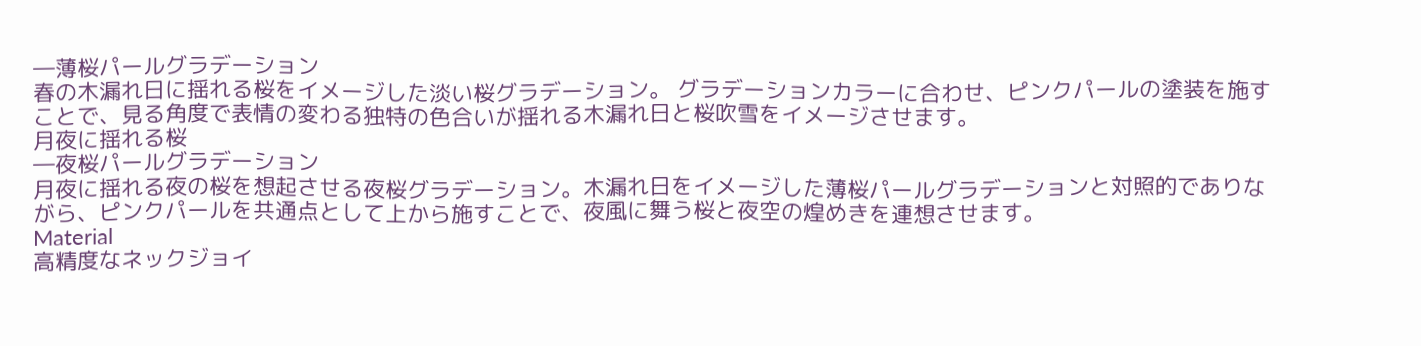―薄桜パールグラデーション
春の木漏れ日に揺れる桜をイメージした淡い桜グラデーション。 グラデーションカラーに合わせ、ピンクパールの塗装を施すことで、見る角度で表情の変わる独特の色合いが揺れる木漏れ日と桜吹雪をイメージさせます。
月夜に揺れる桜
―夜桜パールグラデーション
月夜に揺れる夜の桜を想起させる夜桜グラデーション。木漏れ日をイメージした薄桜パールグラデーションと対照的でありながら、ピンクパールを共通点として上から施すことで、夜風に舞う桜と夜空の煌めきを連想させます。
Material
高精度なネックジョイ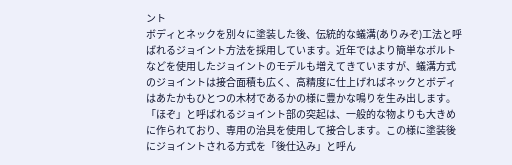ント
ボディとネックを別々に塗装した後、伝統的な蟻溝(ありみぞ)工法と呼ばれるジョイント方法を採用しています。近年ではより簡単なボルトなどを使用したジョイントのモデルも増えてきていますが、蟻溝方式のジョイントは接合面積も広く、高精度に仕上げればネックとボディはあたかもひとつの木材であるかの様に豊かな鳴りを生み出します。「ほぞ」と呼ばれるジョイント部の突起は、一般的な物よりも大きめに作られており、専用の治具を使用して接合します。この様に塗装後にジョイントされる方式を「後仕込み」と呼ん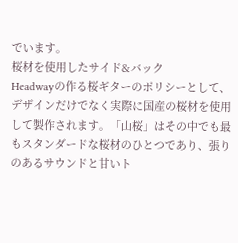でいます。
桜材を使用したサイド&バック
Headwayの作る桜ギターのポリシーとして、デザインだけでなく実際に国産の桜材を使用して製作されます。「山桜」はその中でも最もスタンダードな桜材のひとつであり、張りのあるサウンドと甘いト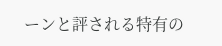ーンと評される特有の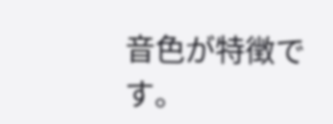音色が特徴です。